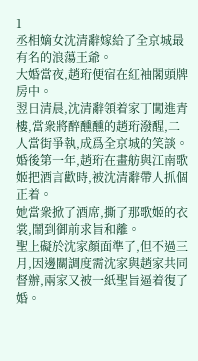1
丞相嫡女沈清辭嫁給了全京城最有名的浪蕩王爺。
大婚當夜,趙珩便宿在紅袖閣頭牌房中。
翌日清晨,沈清辭領着家丁闖進青樓,當衆將醉醺醺的趙珩潑醒,二人當街爭執,成爲全京城的笑談。
婚後第一年,趙珩在畫舫與江南歌姬把酒言歡時,被沈清辭帶人抓個正着。
她當衆掀了酒席,撕了那歌姬的衣裳,鬧到御前求旨和離。
聖上礙於沈家顏面準了,但不過三月,因邊關調度需沈家與趙家共同督辦,兩家又被一紙聖旨逼着復了婚。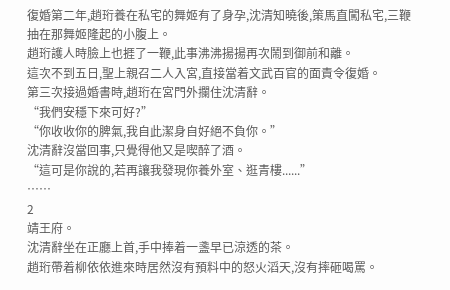復婚第二年,趙珩養在私宅的舞姬有了身孕,沈清知曉後,策馬直闖私宅,三鞭抽在那舞姬隆起的小腹上。
趙珩護人時臉上也捱了一鞭,此事沸沸揚揚再次鬧到御前和離。
這次不到五日,聖上親召二人入宮,直接當着文武百官的面責令復婚。
第三次接過婚書時,趙珩在宮門外攔住沈清辭。
“我們安穩下來可好?”
“你收收你的脾氣,我自此潔身自好絕不負你。”
沈清辭沒當回事,只覺得他又是喫醉了酒。
“這可是你說的,若再讓我發現你養外室、逛青樓......”
……
2
靖王府。
沈清辭坐在正廳上首,手中捧着一盞早已涼透的茶。
趙珩帶着柳依依進來時居然沒有預料中的怒火滔天,沒有摔砸喝罵。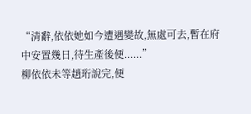“清辭,依依她如今遭遇變故,無處可去,暫在府中安置幾日,待生產後便......”
柳依依未等趙珩說完,便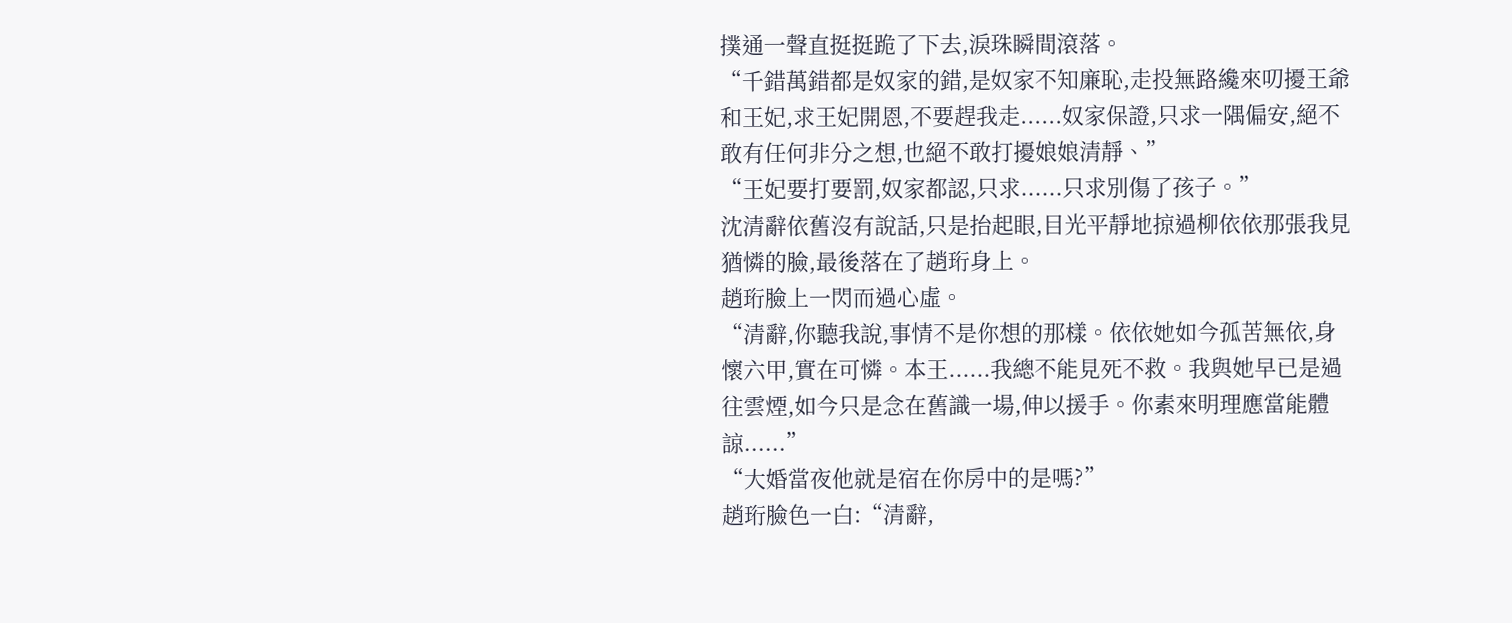撲通一聲直挺挺跪了下去,淚珠瞬間滾落。
“千錯萬錯都是奴家的錯,是奴家不知廉恥,走投無路纔來叨擾王爺和王妃,求王妃開恩,不要趕我走......奴家保證,只求一隅偏安,絕不敢有任何非分之想,也絕不敢打擾娘娘清靜、”
“王妃要打要罰,奴家都認,只求......只求別傷了孩子。”
沈清辭依舊沒有說話,只是抬起眼,目光平靜地掠過柳依依那張我見猶憐的臉,最後落在了趙珩身上。
趙珩臉上一閃而過心虛。
“清辭,你聽我說,事情不是你想的那樣。依依她如今孤苦無依,身懷六甲,實在可憐。本王......我總不能見死不救。我與她早已是過往雲煙,如今只是念在舊識一場,伸以援手。你素來明理應當能體諒......”
“大婚當夜他就是宿在你房中的是嗎?”
趙珩臉色一白:“清辭,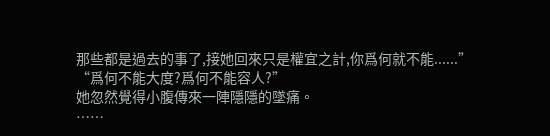那些都是過去的事了,接她回來只是權宜之計,你爲何就不能......”
“爲何不能大度?爲何不能容人?”
她忽然覺得小腹傳來一陣隱隱的墜痛。
……